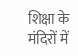शिक्षा के मंदिरों में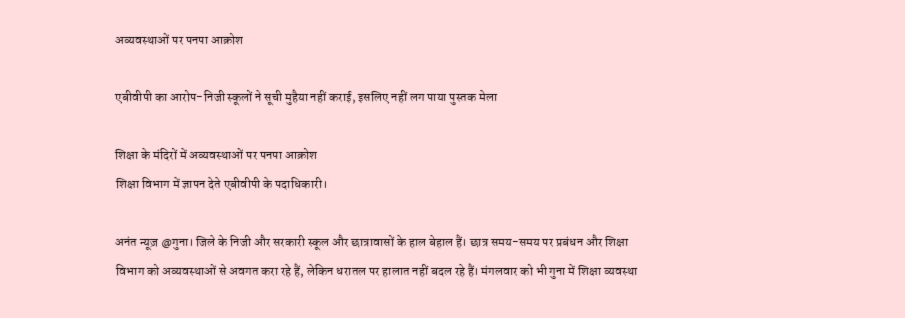अव्यवस्थाओं पर पनपा आक्रोश

एबीवीपी का आरोप-निजी स्कूलों ने सूची मुहैया नहीं कराई, इसलिए नहीं लग पाया पुस्तक मेला

शिक्षा के मंदिरों में अव्यवस्थाओं पर पनपा आक्रोश
शिक्षा विभाग में ज्ञापन देते एबीवीपी के पदाधिकारी।

अनंत न्यूज़ @गुना। जिले के निजी और सरकारी स्कूल और छात्रावासों के हाल बेहाल हैं। छात्र समय-समय पर प्रबंधन और शिक्षा विभाग को अव्यवस्थाओं से अवगत करा रहे हैं, लेकिन धरातल पर हालात नहीं बदल रहे हैं। मंगलवार को भी गुना में शिक्षा व्यवस्था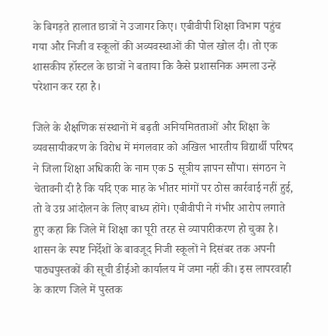के बिगड़ते हालात छात्रों ने उजागर किए। एबीवीपी शिक्षा विभाग पहुंच गया और निजी व स्कूलों की अव्यवस्थाओं की पोल खोल दी। तो एक शासकीय हॉस्टल के छात्रों ने बताया कि कैसे प्रशासनिक अमला उन्हें परेशान कर रहा है।

जिले के शैक्षणिक संस्थानों में बढ़ती अनियमितताओं और शिक्षा के व्यवसायीकरण के विरोध में मंगलवार को अखिल भारतीय विद्यार्थी परिषद ने जिला शिक्षा अधिकारी के नाम एक 5 सूत्रीय ज्ञापन सौंपा। संगठन ने चेतावनी दी है कि यदि एक माह के भीतर मांगों पर ठोस कार्रवाई नहीं हुई, तो वे उग्र आंदोलन के लिए बाध्य होंगे। एबीवीपी ने गंभीर आरोप लगाते हुए कहा कि जिले में शिक्षा का पूरी तरह से व्यापारीकरण हो चुका है। शासन के स्पष्ट निर्देशों के बावजूद निजी स्कूलों ने दिसंबर तक अपनी पाठ्यपुस्तकों की सूची डीईओ कार्यालय में जमा नहीं की। इस लापरवाही के कारण जिले में पुस्तक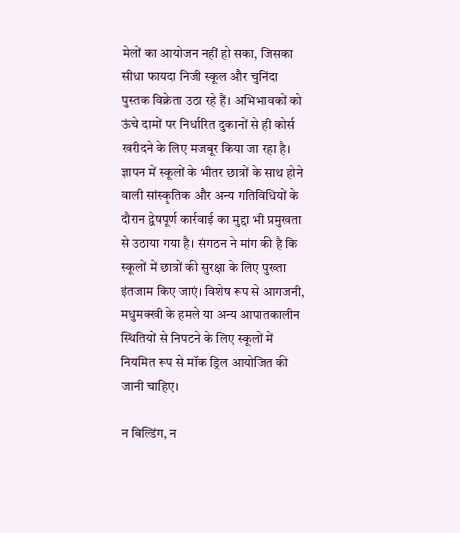मेलों का आयोजन नहीं हो सका, जिसका सीधा फायदा निजी स्कूल और चुनिंदा पुस्तक विक्रेता उठा रहे हैं। अभिभावकों को ऊंचे दामों पर निर्धारित दुकानों से ही कोर्स खरीदने के लिए मजबूर किया जा रहा है। ज्ञापन में स्कूलों के भीतर छात्रों के साथ होने वाली सांस्कृतिक और अन्य गतिविधियों के दौरान द्वेषपूर्ण कार्रवाई का मुद्दा भी प्रमुखता से उठाया गया है। संगठन ने मांग की है कि स्कूलों में छात्रों की सुरक्षा के लिए पुख्ता इंतजाम किए जाएं। विशेष रूप से आगजनी, मधुमक्खी के हमले या अन्य आपातकालीन स्थितियों से निपटने के लिए स्कूलों में नियमित रूप से मॉक ड्रिल आयोजित की जानी चाहिए।

न बिल्डिंग, न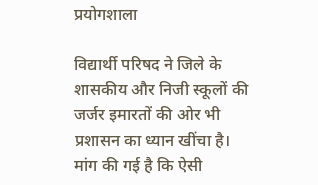प्रयोगशाला

विद्यार्थी परिषद ने जिले के शासकीय और निजी स्कूलों की जर्जर इमारतों की ओर भी प्रशासन का ध्यान खींचा है। मांग की गई है कि ऐसी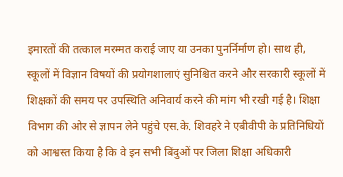इमारतों की तत्काल मरम्मत कराई जाए या उनका पुनर्निर्माण हो। साथ ही, स्कूलों में विज्ञान विषयों की प्रयोगशालाएं सुनिश्चित करने और सरकारी स्कूलों में शिक्षकों की समय पर उपस्थिति अनिवार्य करने की मांग भी रखी गई है। शिक्षा विभाग की ओर से ज्ञापन लेने पहुंचे एस.के. शिवहरे ने एबीवीपी के प्रतिनिधियों को आश्वस्त किया है कि वे इन सभी बिंदुओं पर जिला शिक्षा अधिकारी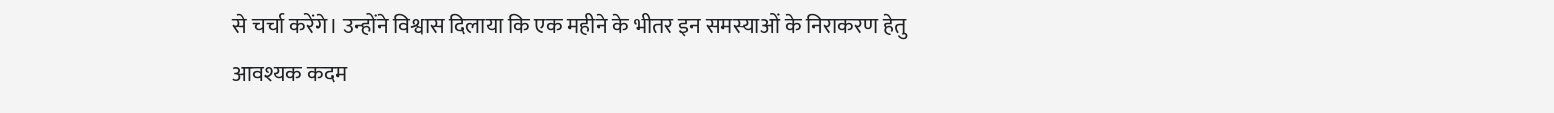से चर्चा करेंगे। उन्होंने विश्वास दिलाया कि एक महीने के भीतर इन समस्याओं के निराकरण हेतु आवश्यक कदम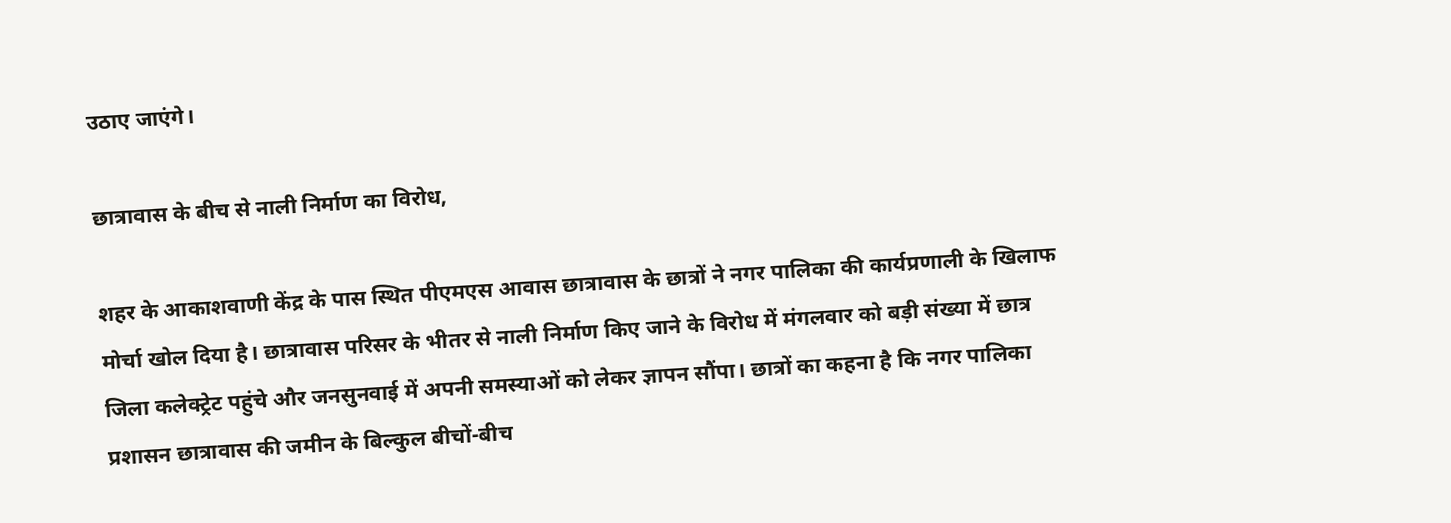उठाए जाएंगे।

छात्रावास के बीच से नाली निर्माण का विरोध,

शहर के आकाशवाणी केंद्र के पास स्थित पीएमएस आवास छात्रावास के छात्रों ने नगर पालिका की कार्यप्रणाली के खिलाफ मोर्चा खोल दिया है। छात्रावास परिसर के भीतर से नाली निर्माण किए जाने के विरोध में मंगलवार को बड़ी संख्या में छात्र जिला कलेक्ट्रेट पहुंचे और जनसुनवाई में अपनी समस्याओं को लेकर ज्ञापन सौंपा। छात्रों का कहना है कि नगर पालिका प्रशासन छात्रावास की जमीन के बिल्कुल बीचों-बीच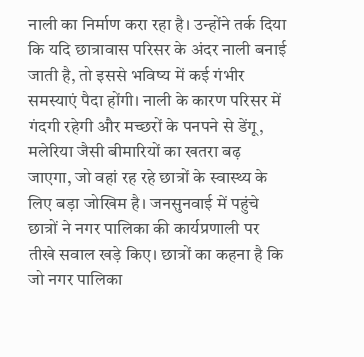नाली का निर्माण करा रहा है। उन्होंने तर्क दिया कि यदि छात्रावास परिसर के अंदर नाली बनाई जाती है, तो इससे भविष्य में कई गंभीर समस्याएं पैदा होंगी। नाली के कारण परिसर में गंदगी रहेगी और मच्छरों के पनपने से डेंगू, मलेरिया जैसी बीमारियों का खतरा बढ़ जाएगा, जो वहां रह रहे छात्रों के स्वास्थ्य के लिए बड़ा जोखिम है। जनसुनवाई में पहुंचे छात्रों ने नगर पालिका की कार्यप्रणाली पर तीखे सवाल खड़े किए। छात्रों का कहना है कि जो नगर पालिका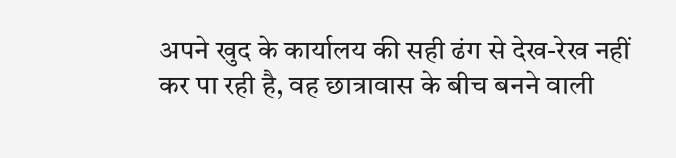अपने खुद के कार्यालय की सही ढंग से देख-रेख नहीं कर पा रही है, वह छात्रावास के बीच बनने वाली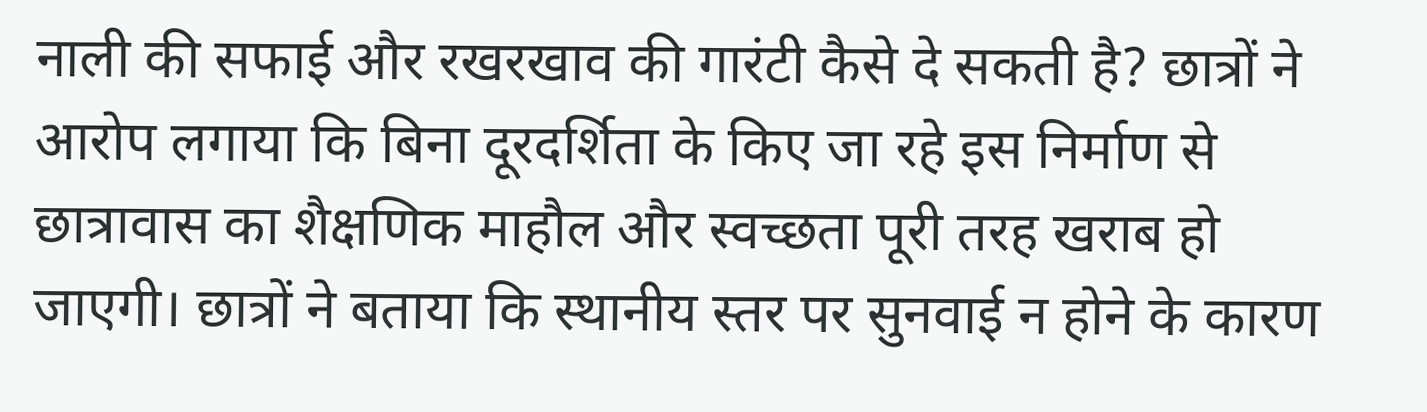नाली की सफाई और रखरखाव की गारंटी कैसे दे सकती है? छात्रों ने आरोप लगाया कि बिना दूरदर्शिता के किए जा रहे इस निर्माण से छात्रावास का शैक्षणिक माहौल और स्वच्छता पूरी तरह खराब हो जाएगी। छात्रों ने बताया कि स्थानीय स्तर पर सुनवाई न होने के कारण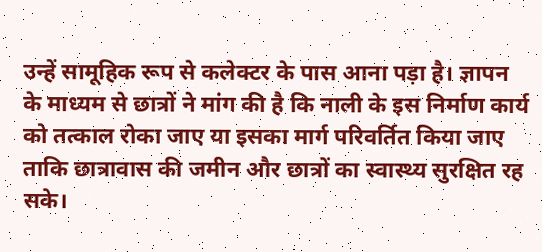उन्हें सामूहिक रूप से कलेक्टर के पास आना पड़ा है। ज्ञापन के माध्यम से छात्रों ने मांग की है कि नाली के इस निर्माण कार्य को तत्काल रोका जाए या इसका मार्ग परिवर्तित किया जाए ताकि छात्रावास की जमीन और छात्रों का स्वास्थ्य सुरक्षित रह सके।